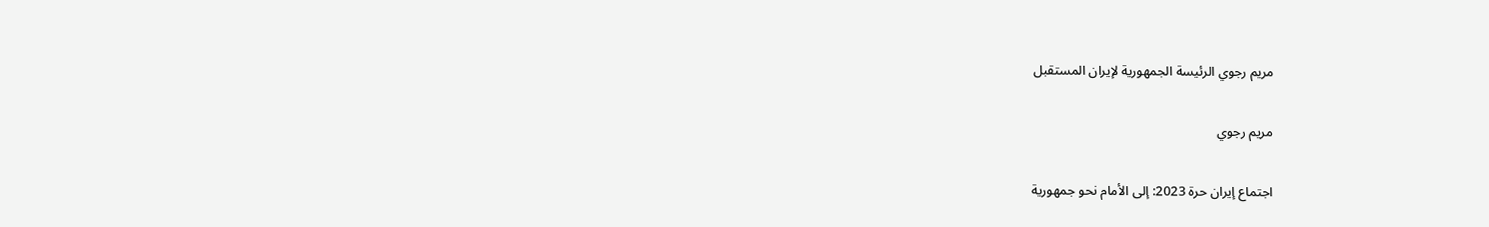مريم رجوي الرئيسة الجمهورية لإيران المستقبل

مريم رجوي

اجتماع إيران حرة 2023: إلى الأمام نحو جمهورية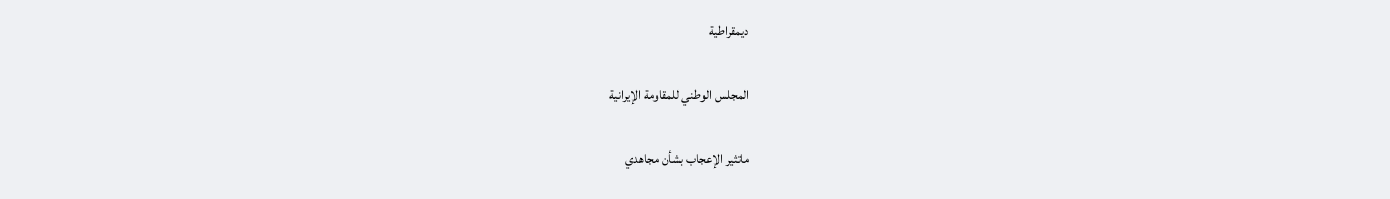ديمقراطية

المجلس الوطني للمقاومة الإيرانية

ماتثير الإعجاب بشأن مجاهدي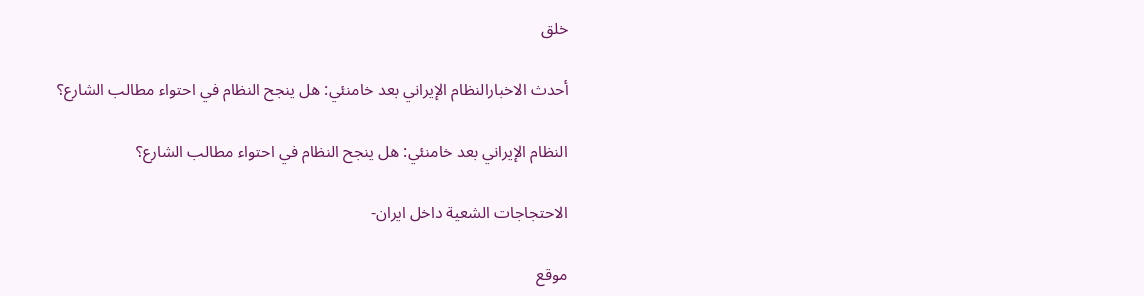خلق

أحدث الاخبارالنظام الإيراني بعد خامنئي: هل ينجح النظام في احتواء مطالب الشارع؟

النظام الإيراني بعد خامنئي: هل ينجح النظام في احتواء مطالب الشارع؟

الاحتجاجات الشعية داخل ایران-

موقع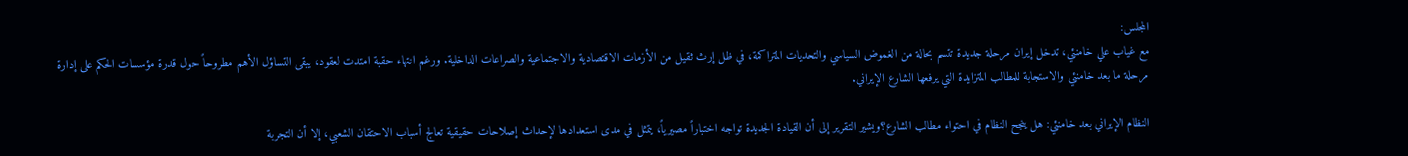المجلس:
مع غياب علي خامنئي، تدخل إيران مرحلة جديدة تتسم بحالة من الغموض السياسي والتحديات المتراكمة، في ظل إرث ثقيل من الأزمات الاقتصادية والاجتماعية والصراعات الداخلية. ورغم انتهاء حقبة امتدت لعقود، يبقى التساؤل الأهم مطروحاً حول قدرة مؤسسات الحكم على إدارة مرحلة ما بعد خامنئي والاستجابة للمطالب المتزايدة التي يرفعها الشارع الإيراني.

النظام الإيراني بعد خامنئي: هل ينجح النظام في احتواء مطالب الشارع؟ويشير التقرير إلى أن القيادة الجديدة تواجه اختباراً مصيرياً، يتمثل في مدى استعدادها لإحداث إصلاحات حقيقية تعالج أسباب الاحتقان الشعبي، إلا أن التجربة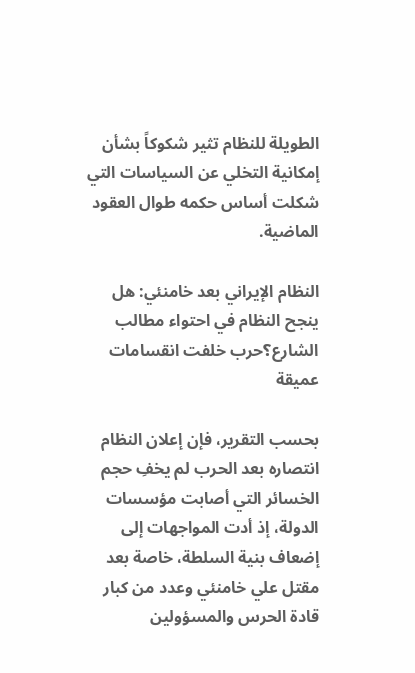الطويلة للنظام تثير شكوكاً بشأن إمكانية التخلي عن السياسات التي شكلت أساس حكمه طوال العقود الماضية.

النظام الإيراني بعد خامنئي: هل ينجح النظام في احتواء مطالب الشارع؟حرب خلفت انقسامات عميقة

بحسب التقرير، فإن إعلان النظام انتصاره بعد الحرب لم يخفِ حجم الخسائر التي أصابت مؤسسات الدولة، إذ أدت المواجهات إلى إضعاف بنية السلطة، خاصة بعد مقتل علي خامنئي وعدد من كبار قادة الحرس والمسؤولين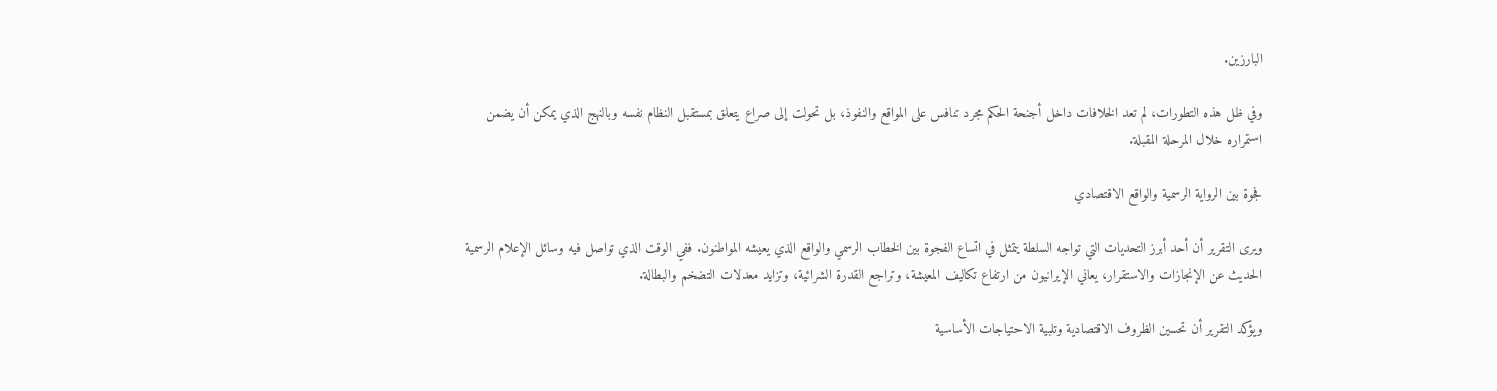البارزين.

وفي ظل هذه التطورات، لم تعد الخلافات داخل أجنحة الحكم مجرد تنافس على المواقع والنفوذ، بل تحولت إلى صراع يتعلق بمستقبل النظام نفسه وبالنهج الذي يمكن أن يضمن استمراره خلال المرحلة المقبلة.

فجوة بين الرواية الرسمية والواقع الاقتصادي

ويرى التقرير أن أحد أبرز التحديات التي تواجه السلطة يتمثل في اتساع الفجوة بين الخطاب الرسمي والواقع الذي يعيشه المواطنون. ففي الوقت الذي تواصل فيه وسائل الإعلام الرسمية الحديث عن الإنجازات والاستقرار، يعاني الإيرانيون من ارتفاع تكاليف المعيشة، وتراجع القدرة الشرائية، وتزايد معدلات التضخم والبطالة.

ويؤكد التقرير أن تحسين الظروف الاقتصادية وتلبية الاحتياجات الأساسية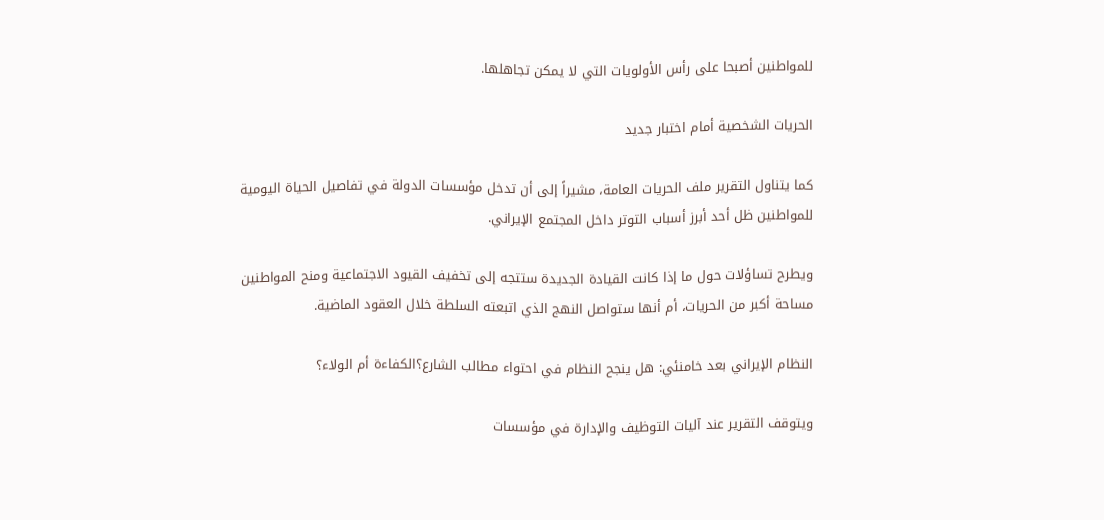للمواطنين أصبحا على رأس الأولويات التي لا يمكن تجاهلها.

الحريات الشخصية أمام اختبار جديد

كما يتناول التقرير ملف الحريات العامة، مشيراً إلى أن تدخل مؤسسات الدولة في تفاصيل الحياة اليومية للمواطنين ظل أحد أبرز أسباب التوتر داخل المجتمع الإيراني.

ويطرح تساؤلات حول ما إذا كانت القيادة الجديدة ستتجه إلى تخفيف القيود الاجتماعية ومنح المواطنين مساحة أكبر من الحريات، أم أنها ستواصل النهج الذي اتبعته السلطة خلال العقود الماضية.

النظام الإيراني بعد خامنئي: هل ينجح النظام في احتواء مطالب الشارع؟الكفاءة أم الولاء؟

ويتوقف التقرير عند آليات التوظيف والإدارة في مؤسسات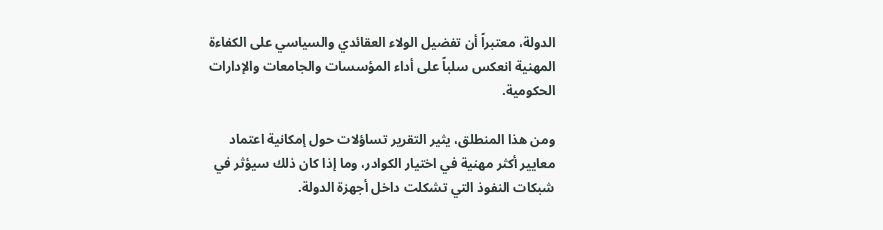الدولة، معتبراً أن تفضيل الولاء العقائدي والسياسي على الكفاءة المهنية انعكس سلباً على أداء المؤسسات والجامعات والإدارات الحكومية.

ومن هذا المنطلق، يثير التقرير تساؤلات حول إمكانية اعتماد معايير أكثر مهنية في اختيار الكوادر، وما إذا كان ذلك سيؤثر في شبكات النفوذ التي تشكلت داخل أجهزة الدولة.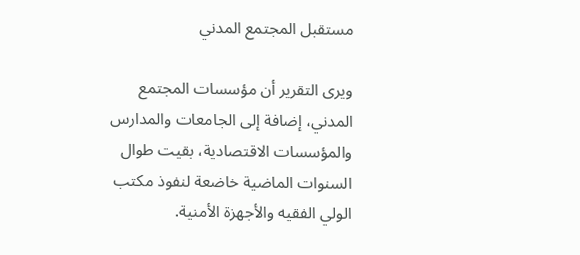مستقبل المجتمع المدني

ويرى التقرير أن مؤسسات المجتمع المدني، إضافة إلى الجامعات والمدارس والمؤسسات الاقتصادية، بقيت طوال السنوات الماضية خاضعة لنفوذ مكتب الولي الفقيه والأجهزة الأمنية.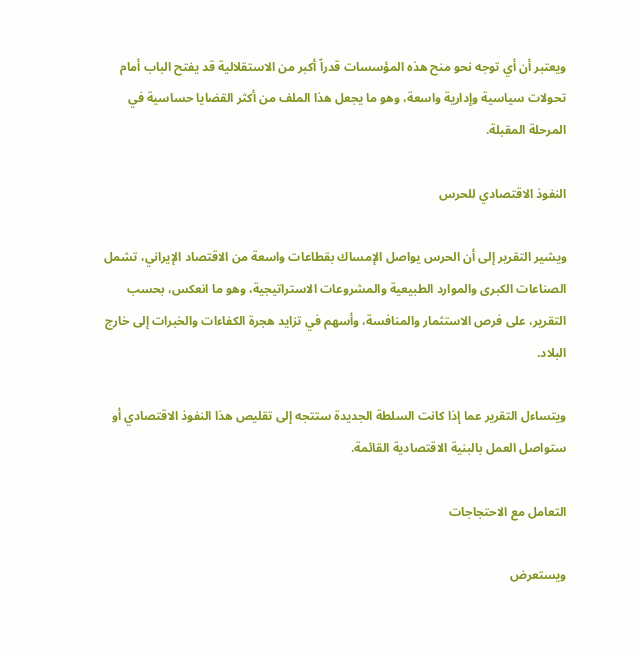ويعتبر أن أي توجه نحو منح هذه المؤسسات قدراً أكبر من الاستقلالية قد يفتح الباب أمام تحولات سياسية وإدارية واسعة، وهو ما يجعل هذا الملف من أكثر القضايا حساسية في المرحلة المقبلة.

النفوذ الاقتصادي للحرس

ويشير التقرير إلى أن الحرس يواصل الإمساك بقطاعات واسعة من الاقتصاد الإيراني، تشمل الصناعات الكبرى والموارد الطبيعية والمشروعات الاستراتيجية، وهو ما انعكس، بحسب التقرير، على فرص الاستثمار والمنافسة، وأسهم في تزايد هجرة الكفاءات والخبرات إلى خارج البلاد.

ويتساءل التقرير عما إذا كانت السلطة الجديدة ستتجه إلى تقليص هذا النفوذ الاقتصادي أو ستواصل العمل بالبنية الاقتصادية القائمة.

التعامل مع الاحتجاجات

ويستعرض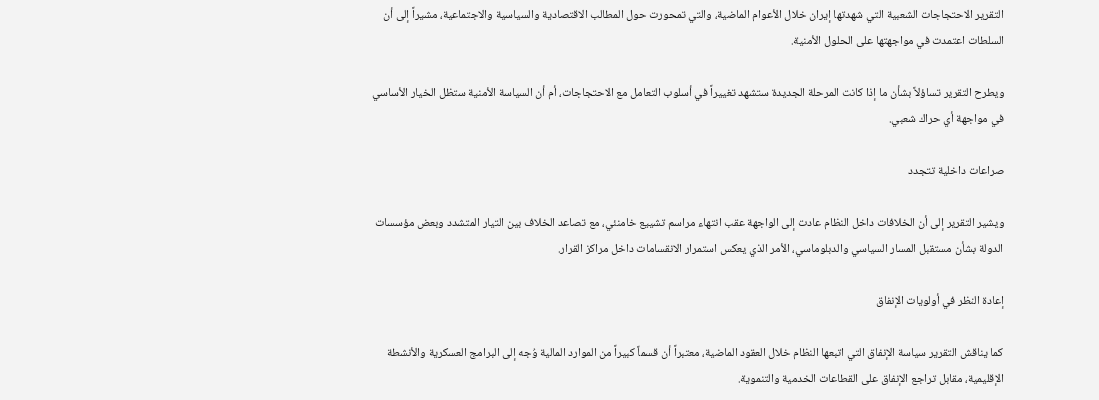التقرير الاحتجاجات الشعبية التي شهدتها إيران خلال الأعوام الماضية، والتي تمحورت حول المطالب الاقتصادية والسياسية والاجتماعية، مشيراً إلى أن السلطات اعتمدت في مواجهتها على الحلول الأمنية.

ويطرح التقرير تساؤلاً بشأن ما إذا كانت المرحلة الجديدة ستشهد تغييراً في أسلوب التعامل مع الاحتجاجات، أم أن السياسة الأمنية ستظل الخيار الأساسي في مواجهة أي حراك شعبي.

صراعات داخلية تتجدد

ويشير التقرير إلى أن الخلافات داخل النظام عادت إلى الواجهة عقب انتهاء مراسم تشييع خامنئي، مع تصاعد الخلاف بين التيار المتشدد وبعض مؤسسات الدولة بشأن مستقبل المسار السياسي والدبلوماسي، الأمر الذي يعكس استمرار الانقسامات داخل مراكز القرار.

إعادة النظر في أولويات الإنفاق

كما يناقش التقرير سياسة الإنفاق التي اتبعها النظام خلال العقود الماضية، معتبراً أن قسماً كبيراً من الموارد المالية وُجه إلى البرامج العسكرية والأنشطة الإقليمية، مقابل تراجع الإنفاق على القطاعات الخدمية والتنموية.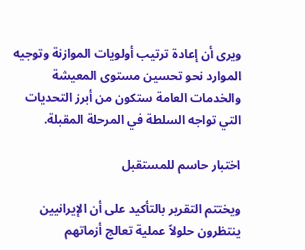ويرى أن إعادة ترتيب أولويات الموازنة وتوجيه الموارد نحو تحسين مستوى المعيشة والخدمات العامة ستكون من أبرز التحديات التي تواجه السلطة في المرحلة المقبلة.

اختبار حاسم للمستقبل

ويختتم التقرير بالتأكيد على أن الإيرانيين ينتظرون حلولاً عملية تعالج أزماتهم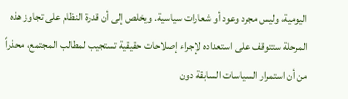اليومية، وليس مجرد وعود أو شعارات سياسية. ويخلص إلى أن قدرة النظام على تجاوز هذه المرحلة ستتوقف على استعداده لإجراء إصلاحات حقيقية تستجيب لمطالب المجتمع، محذراً من أن استمرار السياسات السابقة دون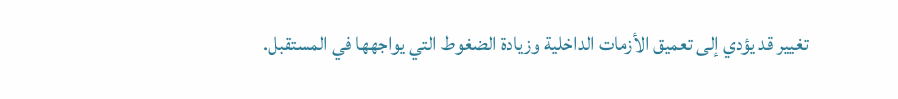تغيير قد يؤدي إلى تعميق الأزمات الداخلية وزيادة الضغوط التي يواجهها في المستقبل.